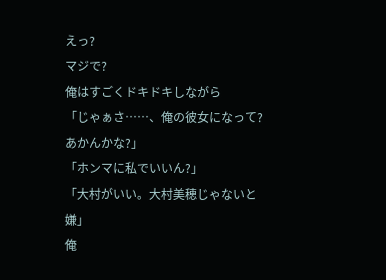えっ?
マジで?
俺はすごくドキドキしながら
「じゃぁさ……、俺の彼女になって?あかんかな?」
「ホンマに私でいいん?」
「大村がいい。大村美穂じゃないと嫌」
俺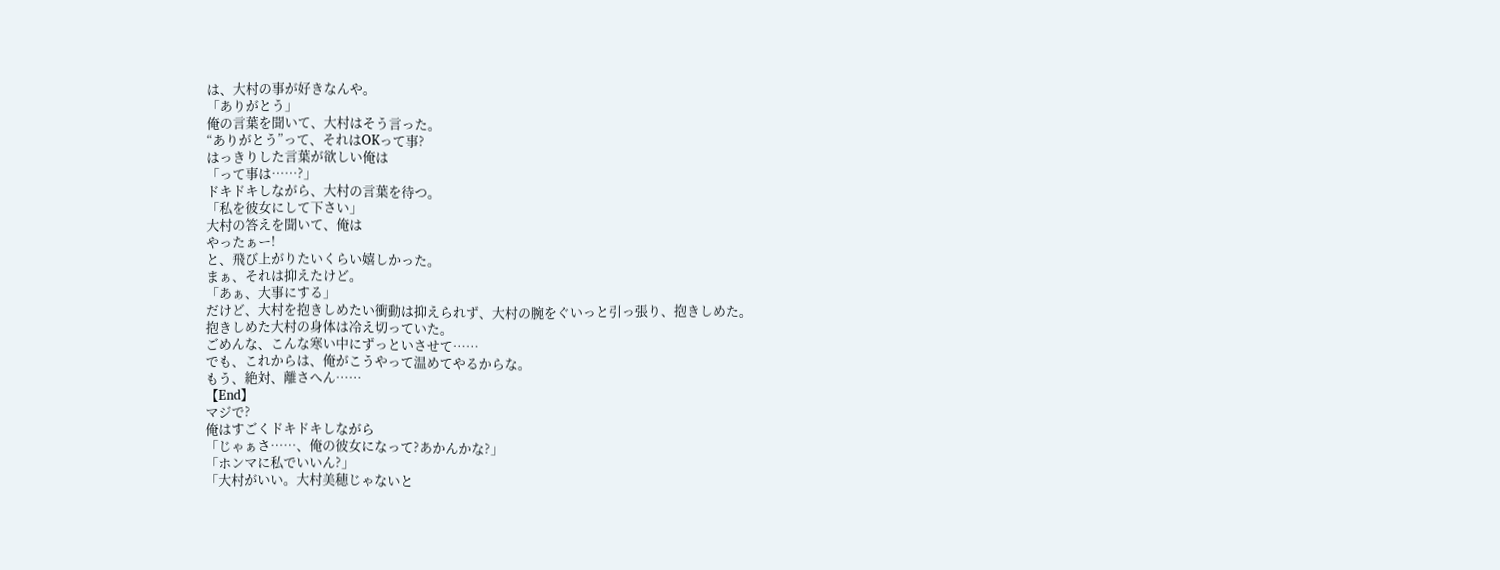は、大村の事が好きなんや。
「ありがとう」
俺の言葉を聞いて、大村はそう言った。
“ありがとう”って、それはOKって事?
はっきりした言葉が欲しい俺は
「って事は……?」
ドキドキしながら、大村の言葉を待つ。
「私を彼女にして下さい」
大村の答えを聞いて、俺は
やったぁー!
と、飛び上がりたいくらい嬉しかった。
まぁ、それは抑えたけど。
「あぁ、大事にする」
だけど、大村を抱きしめたい衝動は抑えられず、大村の腕をぐいっと引っ張り、抱きしめた。
抱きしめた大村の身体は冷え切っていた。
ごめんな、こんな寒い中にずっといさせて……
でも、これからは、俺がこうやって温めてやるからな。
もう、絶対、離さへん……
【End】
マジで?
俺はすごくドキドキしながら
「じゃぁさ……、俺の彼女になって?あかんかな?」
「ホンマに私でいいん?」
「大村がいい。大村美穂じゃないと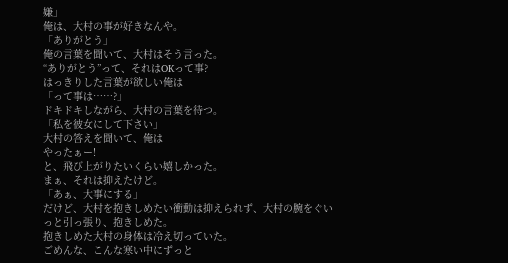嫌」
俺は、大村の事が好きなんや。
「ありがとう」
俺の言葉を聞いて、大村はそう言った。
“ありがとう”って、それはOKって事?
はっきりした言葉が欲しい俺は
「って事は……?」
ドキドキしながら、大村の言葉を待つ。
「私を彼女にして下さい」
大村の答えを聞いて、俺は
やったぁー!
と、飛び上がりたいくらい嬉しかった。
まぁ、それは抑えたけど。
「あぁ、大事にする」
だけど、大村を抱きしめたい衝動は抑えられず、大村の腕をぐいっと引っ張り、抱きしめた。
抱きしめた大村の身体は冷え切っていた。
ごめんな、こんな寒い中にずっと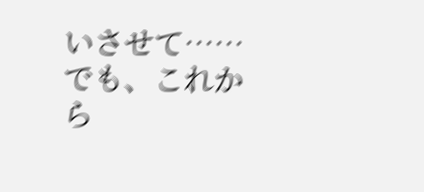いさせて……
でも、これから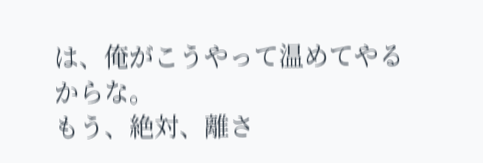は、俺がこうやって温めてやるからな。
もう、絶対、離さ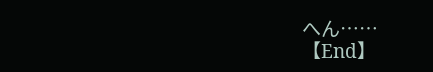へん……
【End】